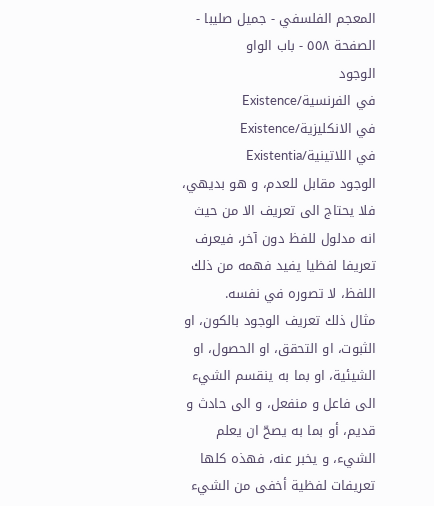المعجم الفلسفي - جميل صليبا - الصفحة ٥٥٨ - باب الواو
الوجود
في الفرنسية/Existence
في الانكليزية/Existence
في اللاتينية/Existentia
الوجود مقابل للعدم، و هو بديهي، فلا يحتاج الى تعريف الا من حيث انه مدلول للفظ دون آخر، فيعرف تعريفا لفظيا يفيد فهمه من ذلك اللفظ، لا تصوره في نفسه.
مثال ذلك تعريف الوجود بالكون، او الثبوت، او التحقق، او الحصول، او الشيئية، او بما به ينقسم الشيء الى فاعل و منفعل، و الى حادث و قديم، أو بما به يصحّ ان يعلم الشيء، و يخبر عنه، فهذه كلها تعريفات لفظية أخفى من الشيء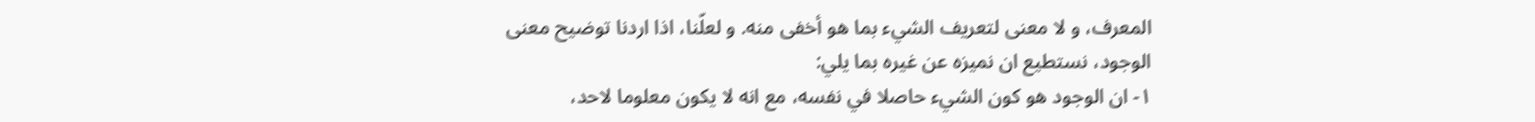المعرف، و لا معنى لتعريف الشيء بما هو أخفى منه. و لعلّنا، اذا اردنا توضيح معنى الوجود، نستطيع ان نميزه عن غيره بما يلي:
١- ان الوجود هو كون الشيء حاصلا في نفسه، مع انه لا يكون معلوما لاحد،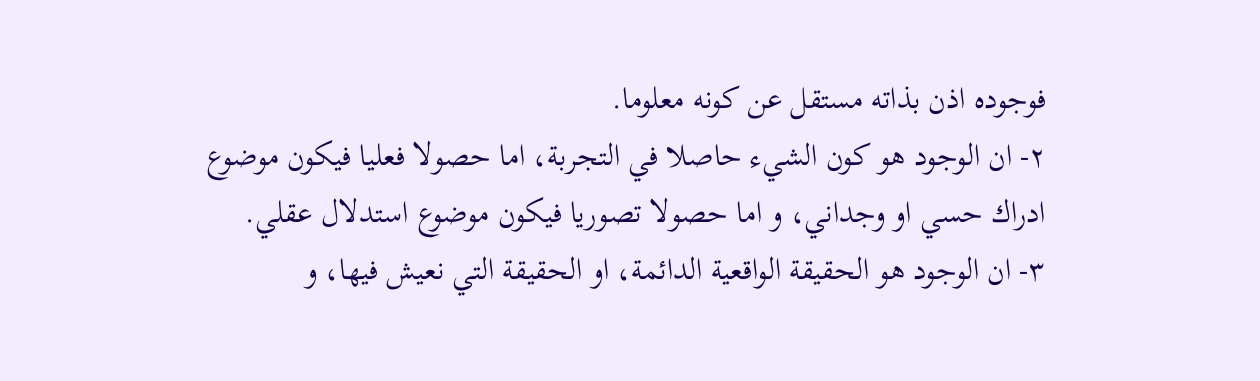فوجوده اذن بذاته مستقل عن كونه معلوما.
٢- ان الوجود هو كون الشيء حاصلا في التجربة، اما حصولا فعليا فيكون موضوع ادراك حسي او وجداني، و اما حصولا تصوريا فيكون موضوع استدلال عقلي.
٣- ان الوجود هو الحقيقة الواقعية الدائمة، او الحقيقة التي نعيش فيها، و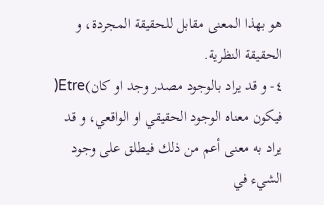هو بهذا المعنى مقابل للحقيقة المجردة، و الحقيقة النظرية.
٤- و قد يراد بالوجود مصدر وجد او كان)Etre( فيكون معناه الوجود الحقيقي او الواقعي، و قد يراد به معنى أعم من ذلك فيطلق على وجود الشيء في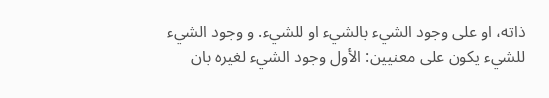ذاته، او على وجود الشيء بالشيء او للشيء. و وجود الشيء للشيء يكون على معنيين: الأول وجود الشيء لغيره بان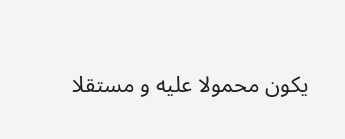يكون محمولا عليه و مستقلا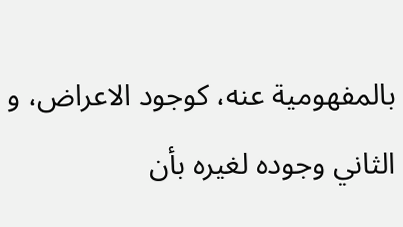بالمفهومية عنه، كوجود الاعراض، و الثاني وجوده لغيره بأن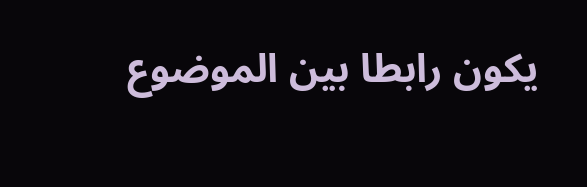يكون رابطا بين الموضوع